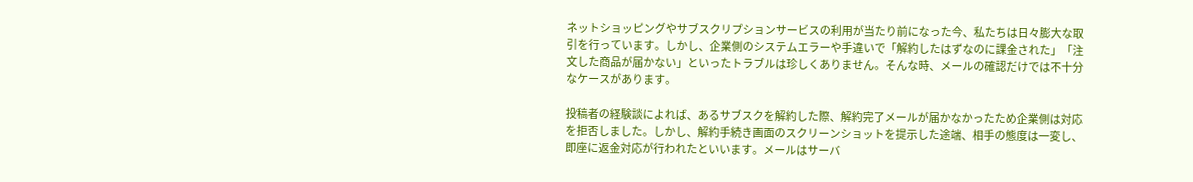ネットショッピングやサブスクリプションサービスの利用が当たり前になった今、私たちは日々膨大な取引を行っています。しかし、企業側のシステムエラーや手違いで「解約したはずなのに課金された」「注文した商品が届かない」といったトラブルは珍しくありません。そんな時、メールの確認だけでは不十分なケースがあります。

投稿者の経験談によれば、あるサブスクを解約した際、解約完了メールが届かなかったため企業側は対応を拒否しました。しかし、解約手続き画面のスクリーンショットを提示した途端、相手の態度は一変し、即座に返金対応が行われたといいます。メールはサーバ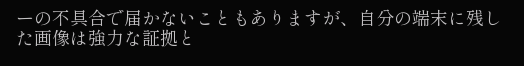ーの不具合で届かないこともありますが、自分の端末に残した画像は強力な証拠と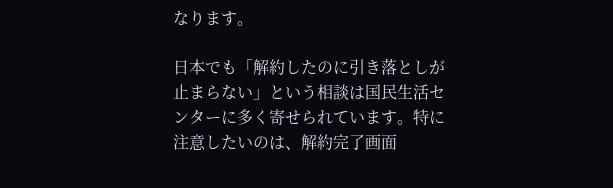なります。

日本でも「解約したのに引き落としが止まらない」という相談は国民生活センターに多く寄せられています。特に注意したいのは、解約完了画面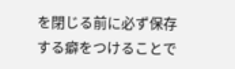を閉じる前に必ず保存する癖をつけることで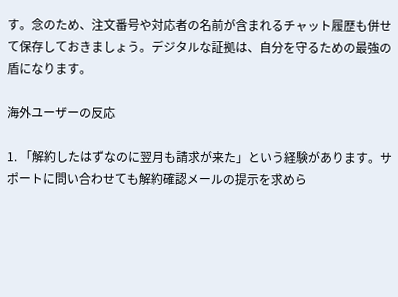す。念のため、注文番号や対応者の名前が含まれるチャット履歴も併せて保存しておきましょう。デジタルな証拠は、自分を守るための最強の盾になります。

海外ユーザーの反応

1. 「解約したはずなのに翌月も請求が来た」という経験があります。サポートに問い合わせても解約確認メールの提示を求めら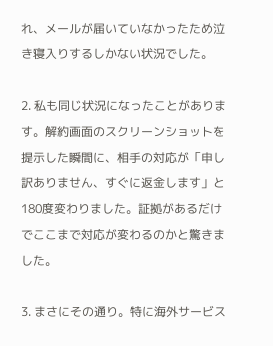れ、メールが届いていなかったため泣き寝入りするしかない状況でした。

2. 私も同じ状況になったことがあります。解約画面のスクリーンショットを提示した瞬間に、相手の対応が「申し訳ありません、すぐに返金します」と180度変わりました。証拠があるだけでここまで対応が変わるのかと驚きました。

3. まさにその通り。特に海外サービス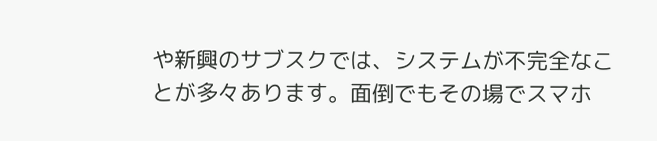や新興のサブスクでは、システムが不完全なことが多々あります。面倒でもその場でスマホ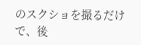のスクショを撮るだけで、後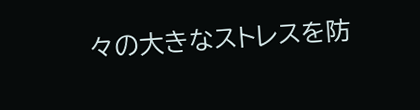々の大きなストレスを防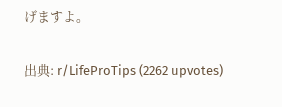げますよ。


出典: r/LifeProTips (2262 upvotes)